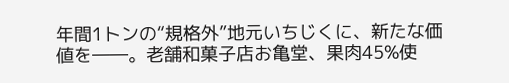年間1トンの“規格外”地元いちじくに、新たな価値を――。老舗和菓子店お亀堂、果肉45%使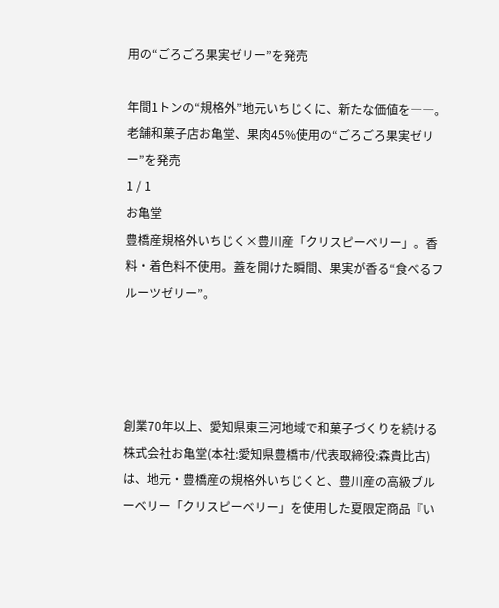用の“ごろごろ果実ゼリー”を発売

年間1トンの“規格外”地元いちじくに、新たな価値を――。老舗和菓子店お亀堂、果肉45%使用の“ごろごろ果実ゼリー”を発売
1 / 1
お亀堂
豊橋産規格外いちじく×豊川産「クリスピーベリー」。香料・着色料不使用。蓋を開けた瞬間、果実が香る“食べるフルーツゼリー”。




創業70年以上、愛知県東三河地域で和菓子づくりを続ける株式会社お亀堂(本社:愛知県豊橋市/代表取締役:森貴比古)は、地元・豊橋産の規格外いちじくと、豊川産の高級ブルーベリー「クリスピーベリー」を使用した夏限定商品『い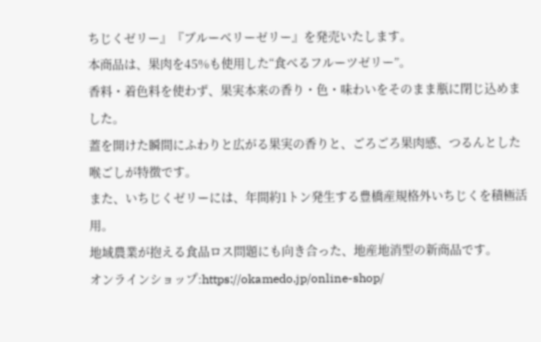ちじくゼリー』『ブルーベリーゼリー』を発売いたします。
本商品は、果肉を45%も使用した“食べるフルーツゼリー”。
香料・着色料を使わず、果実本来の香り・色・味わいをそのまま瓶に閉じ込めました。
蓋を開けた瞬間にふわりと広がる果実の香りと、ごろごろ果肉感、つるんとした喉ごしが特徴です。
また、いちじくゼリーには、年間約1トン発生する豊橋産規格外いちじくを積極活用。
地域農業が抱える食品ロス問題にも向き合った、地産地消型の新商品です。
オンラインショップ:https://okamedo.jp/online-shop/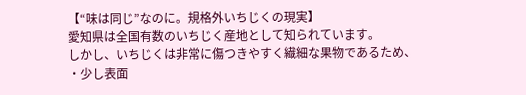【“味は同じ”なのに。規格外いちじくの現実】
愛知県は全国有数のいちじく産地として知られています。
しかし、いちじくは非常に傷つきやすく繊細な果物であるため、
・少し表面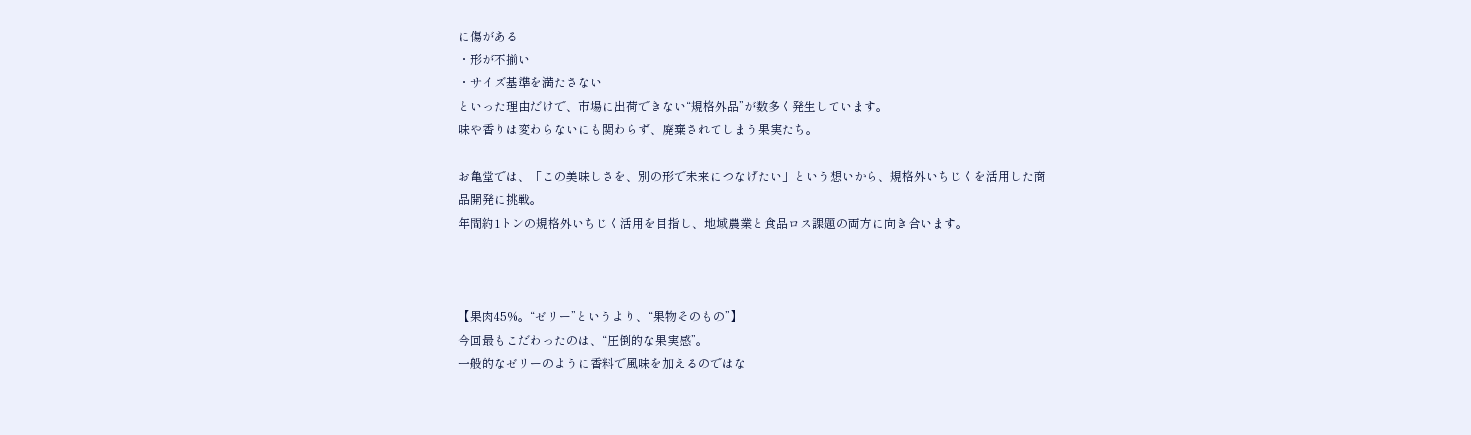に傷がある
・形が不揃い
・サイズ基準を満たさない
といった理由だけで、市場に出荷できない“規格外品”が数多く発生しています。
味や香りは変わらないにも関わらず、廃棄されてしまう果実たち。

お亀堂では、「この美味しさを、別の形で未来につなげたい」という想いから、規格外いちじくを活用した商品開発に挑戦。
年間約1トンの規格外いちじく活用を目指し、地域農業と食品ロス課題の両方に向き合います。



【果肉45%。“ゼリー”というより、“果物そのもの”】
今回最もこだわったのは、“圧倒的な果実感”。
一般的なゼリーのように香料で風味を加えるのではな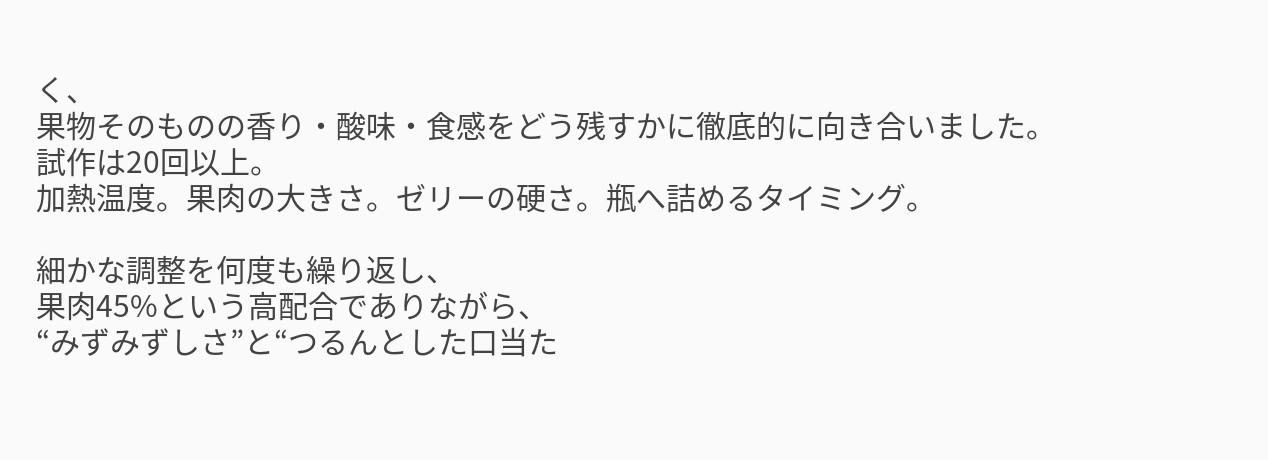く、
果物そのものの香り・酸味・食感をどう残すかに徹底的に向き合いました。
試作は20回以上。
加熱温度。果肉の大きさ。ゼリーの硬さ。瓶へ詰めるタイミング。

細かな調整を何度も繰り返し、
果肉45%という高配合でありながら、
“みずみずしさ”と“つるんとした口当た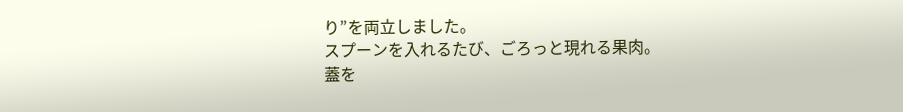り”を両立しました。
スプーンを入れるたび、ごろっと現れる果肉。
蓋を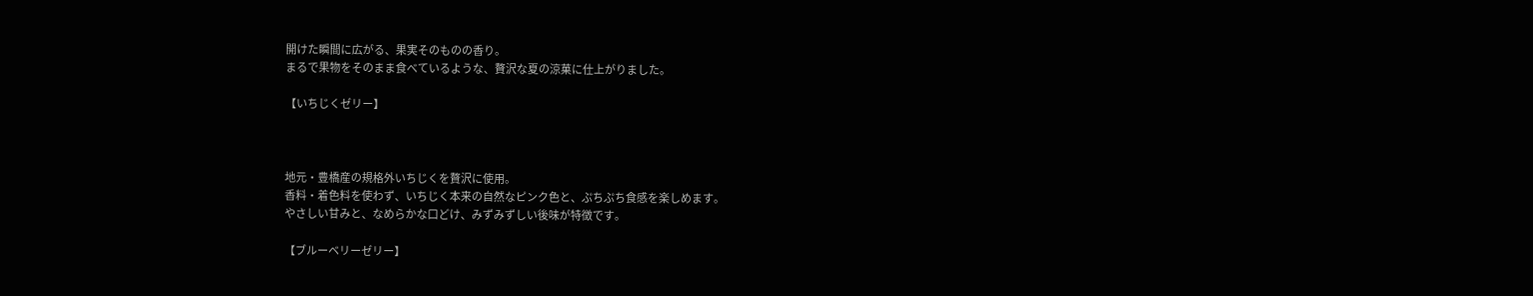開けた瞬間に広がる、果実そのものの香り。
まるで果物をそのまま食べているような、贅沢な夏の涼菓に仕上がりました。

【いちじくゼリー】



地元・豊橋産の規格外いちじくを贅沢に使用。
香料・着色料を使わず、いちじく本来の自然なピンク色と、ぷちぷち食感を楽しめます。
やさしい甘みと、なめらかな口どけ、みずみずしい後味が特徴です。

【ブルーベリーゼリー】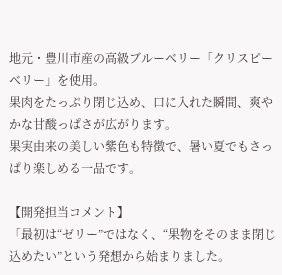地元・豊川市産の高級ブルーベリー「クリスピーベリー」を使用。
果肉をたっぷり閉じ込め、口に入れた瞬間、爽やかな甘酸っぱさが広がります。
果実由来の美しい紫色も特徴で、暑い夏でもさっぱり楽しめる一品です。

【開発担当コメント】
「最初は“ゼリー”ではなく、“果物をそのまま閉じ込めたい”という発想から始まりました。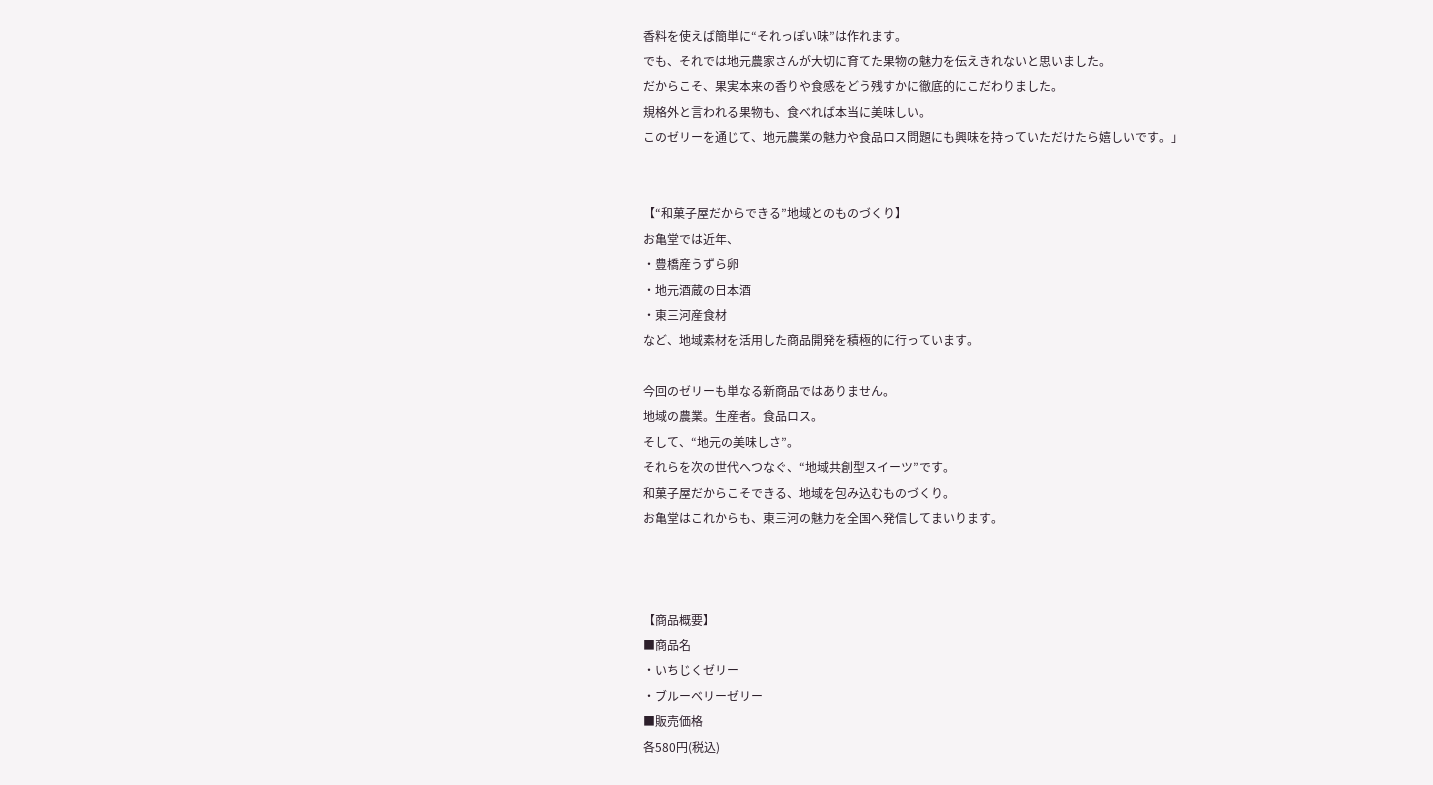香料を使えば簡単に“それっぽい味”は作れます。
でも、それでは地元農家さんが大切に育てた果物の魅力を伝えきれないと思いました。
だからこそ、果実本来の香りや食感をどう残すかに徹底的にこだわりました。
規格外と言われる果物も、食べれば本当に美味しい。
このゼリーを通じて、地元農業の魅力や食品ロス問題にも興味を持っていただけたら嬉しいです。」


【“和菓子屋だからできる”地域とのものづくり】
お亀堂では近年、
・豊橋産うずら卵
・地元酒蔵の日本酒
・東三河産食材
など、地域素材を活用した商品開発を積極的に行っています。

今回のゼリーも単なる新商品ではありません。
地域の農業。生産者。食品ロス。
そして、“地元の美味しさ”。
それらを次の世代へつなぐ、“地域共創型スイーツ”です。
和菓子屋だからこそできる、地域を包み込むものづくり。
お亀堂はこれからも、東三河の魅力を全国へ発信してまいります。



【商品概要】
■商品名
・いちじくゼリー
・ブルーベリーゼリー
■販売価格
各580円(税込)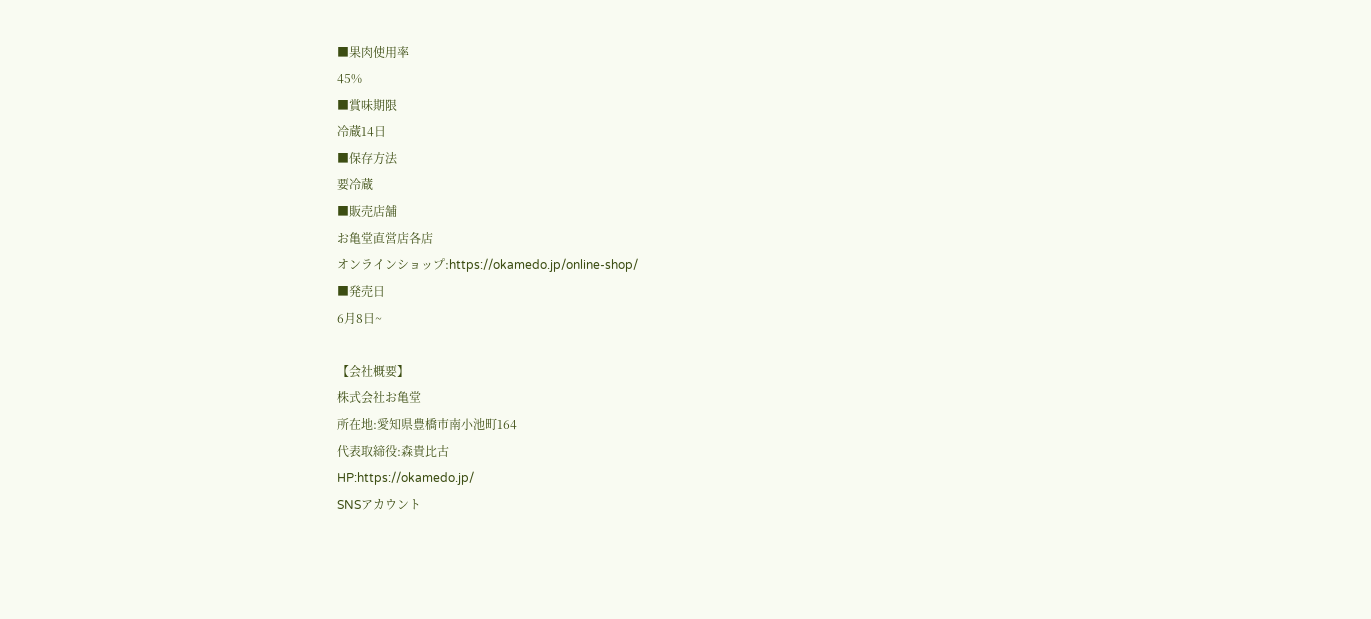■果肉使用率
45%
■賞味期限
冷蔵14日
■保存方法
要冷蔵
■販売店舗
お亀堂直営店各店
オンラインショップ:https://okamedo.jp/online-shop/
■発売日
6月8日~

【会社概要】
株式会社お亀堂
所在地:愛知県豊橋市南小池町164
代表取締役:森貴比古
HP:https://okamedo.jp/
SNSアカウント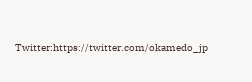Twitter:https://twitter.com/okamedo_jp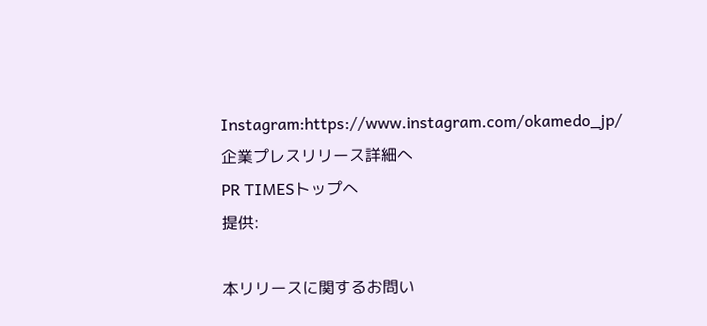Instagram:https://www.instagram.com/okamedo_jp/
企業プレスリリース詳細へ
PR TIMESトップへ
提供:

本リリースに関するお問い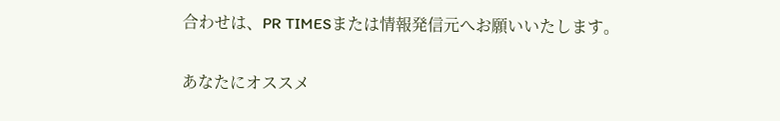合わせは、PR TIMESまたは情報発信元へお願いいたします。

あなたにオススメ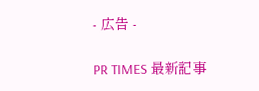- 広告 -

PR TIMES 最新記事